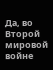Да, во Второй мировой войне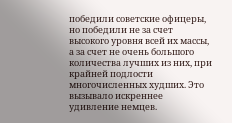победили советские офицеры, но победили не за счет высокого уровня всей их массы, а за счет не очень большого количества лучших из них, при крайней подлости многочисленных худших. Это вызывало искреннее удивление немцев.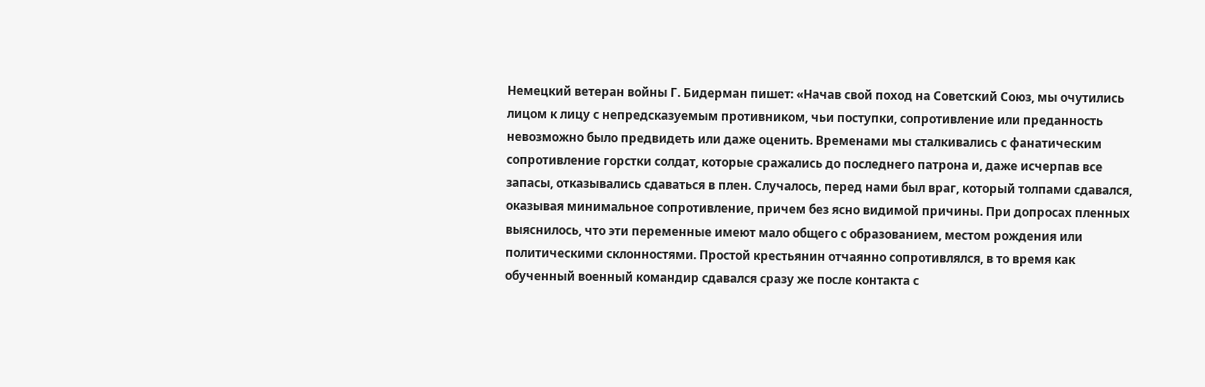Немецкий ветеран войны Г. Бидерман пишет: «Начав свой поход на Советский Союз, мы очутились лицом к лицу с непредсказуемым противником, чьи поступки, сопротивление или преданность невозможно было предвидеть или даже оценить. Временами мы сталкивались с фанатическим сопротивление горстки солдат, которые сражались до последнего патрона и, даже исчерпав все запасы, отказывались сдаваться в плен. Случалось, перед нами был враг, который толпами сдавался, оказывая минимальное сопротивление, причем без ясно видимой причины. При допросах пленных выяснилось, что эти переменные имеют мало общего с образованием, местом рождения или политическими склонностями. Простой крестьянин отчаянно сопротивлялся, в то время как обученный военный командир сдавался сразу же после контакта с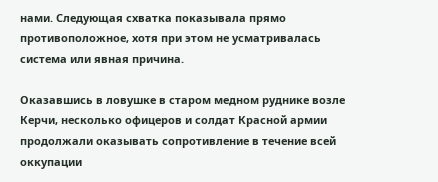нами. Следующая схватка показывала прямо противоположное, хотя при этом не усматривалась система или явная причина.

Оказавшись в ловушке в старом медном руднике возле Керчи, несколько офицеров и солдат Красной армии продолжали оказывать сопротивление в течение всей оккупации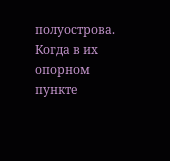полуострова. Когда в их опорном пункте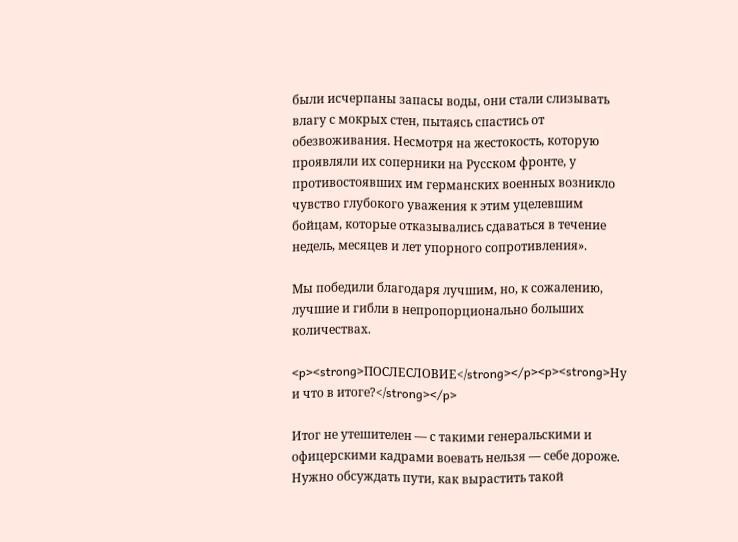были исчерпаны запасы воды, они стали слизывать влагу с мокрых стен, пытаясь спастись от обезвоживания. Несмотря на жестокость, которую проявляли их соперники на Русском фронте, у противостоявших им германских военных возникло чувство глубокого уважения к этим уцелевшим бойцам, которые отказывались сдаваться в течение недель, месяцев и лет упорного сопротивления».

Мы победили благодаря лучшим, но, к сожалению, лучшие и гибли в непропорционально больших количествах.

<p><strong>ПОСЛЕСЛОВИЕ</strong></p><p><strong>Ну и что в итоге?</strong></p>

Итог не утешителен — с такими генеральскими и офицерскими кадрами воевать нельзя — себе дороже. Нужно обсуждать пути, как вырастить такой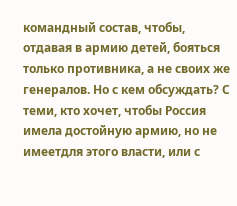командный состав, чтобы, отдавая в армию детей, бояться только противника, а не своих же генералов. Но с кем обсуждать? С теми, кто хочет, чтобы Россия имела достойную армию, но не имеетдля этого власти, или с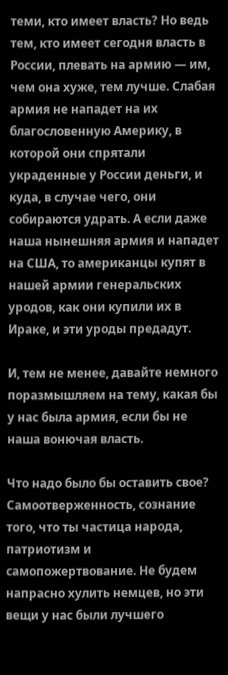теми, кто имеет власть? Но ведь тем, кто имеет сегодня власть в России, плевать на армию — им, чем она хуже, тем лучше. Слабая армия не нападет на их благословенную Америку, в которой они спрятали украденные у России деньги, и куда, в случае чего, они собираются удрать. А если даже наша нынешняя армия и нападет на США, то американцы купят в нашей армии генеральских уродов, как они купили их в Ираке, и эти уроды предадут.

И, тем не менее, давайте немного поразмышляем на тему, какая бы у нас была армия, если бы не наша вонючая власть.

Что надо было бы оставить свое? Самоотверженность, сознание того, что ты частица народа, патриотизм и самопожертвование. Не будем напрасно хулить немцев, но эти вещи у нас были лучшего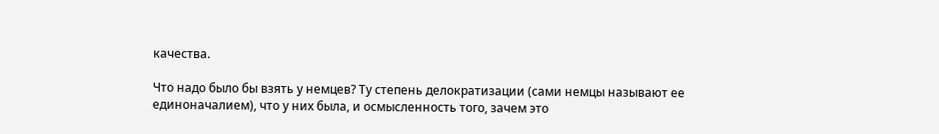качества.

Что надо было бы взять у немцев? Ту степень делократизации (сами немцы называют ее единоначалием), что у них была, и осмысленность того, зачем это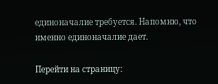единоначалие требуется. Напомню, что именно единоначалие дает.

Перейти на страницу: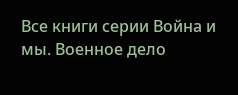Все книги серии Война и мы. Военное дело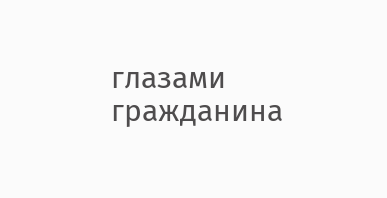глазами гражданина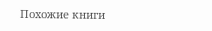Похожие книги